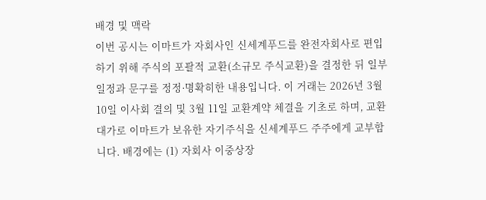배경 및 맥락
이번 공시는 이마트가 자회사인 신세계푸드를 완전자회사로 편입하기 위해 주식의 포괄적 교환(소규모 주식교환)을 결정한 뒤 일부 일정과 문구를 정정·명확히한 내용입니다. 이 거래는 2026년 3월 10일 이사회 결의 및 3월 11일 교환계약 체결을 기초로 하며, 교환대가로 이마트가 보유한 자기주식을 신세계푸드 주주에게 교부합니다. 배경에는 (1) 자회사 이중상장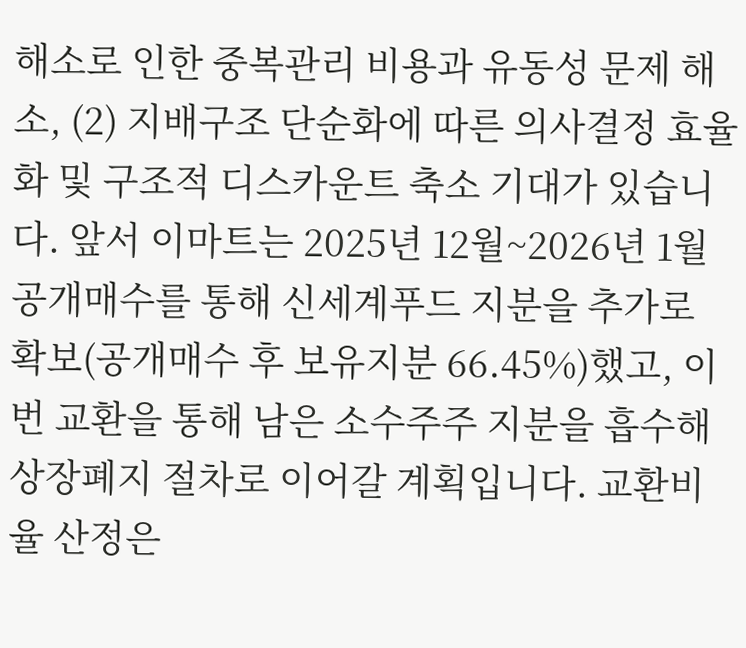해소로 인한 중복관리 비용과 유동성 문제 해소, (2) 지배구조 단순화에 따른 의사결정 효율화 및 구조적 디스카운트 축소 기대가 있습니다. 앞서 이마트는 2025년 12월~2026년 1월 공개매수를 통해 신세계푸드 지분을 추가로 확보(공개매수 후 보유지분 66.45%)했고, 이번 교환을 통해 남은 소수주주 지분을 흡수해 상장폐지 절차로 이어갈 계획입니다. 교환비율 산정은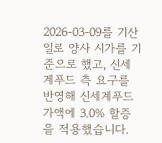2026-03-09를 기산일로 양사 시가를 기준으로 했고, 신세계푸드 측 요구를 반영해 신세계푸드 가액에 3.0% 할증을 적용했습니다.